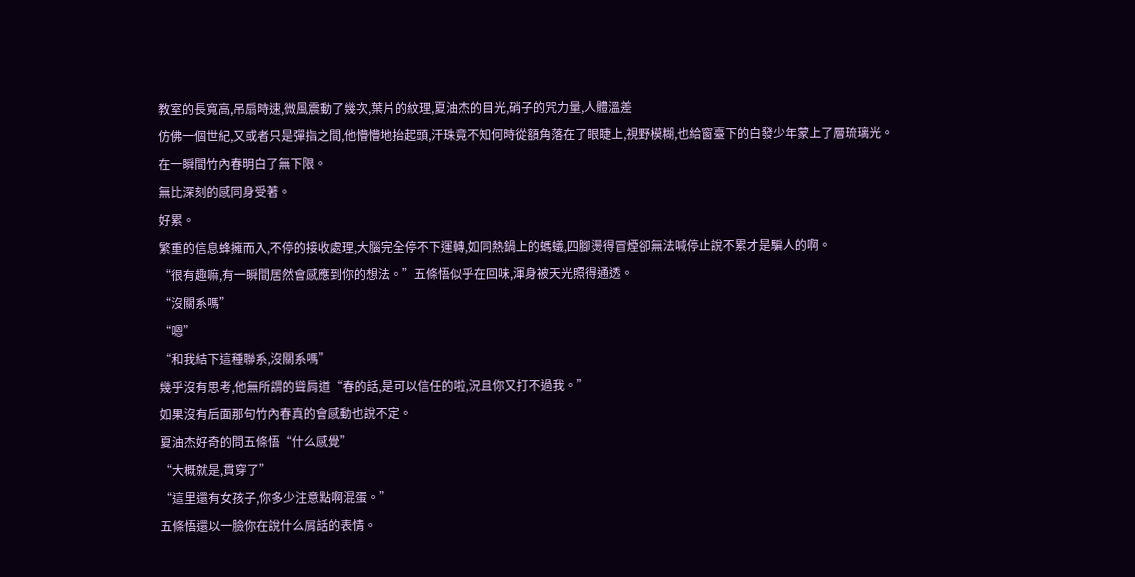教室的長寬高,吊扇時速,微風震動了幾次,葉片的紋理,夏油杰的目光,硝子的咒力量,人體溫差
仿佛一個世紀,又或者只是彈指之間,他懵懵地抬起頭,汗珠竟不知何時從額角落在了眼睫上,視野模糊,也給窗臺下的白發少年蒙上了層琉璃光。
在一瞬間竹內春明白了無下限。
無比深刻的感同身受著。
好累。
繁重的信息蜂擁而入,不停的接收處理,大腦完全停不下運轉,如同熱鍋上的螞蟻,四腳燙得冒煙卻無法喊停止說不累才是騙人的啊。
“很有趣嘛,有一瞬間居然會感應到你的想法。”五條悟似乎在回味,渾身被天光照得通透。
“沒關系嗎”
“嗯”
“和我結下這種聯系,沒關系嗎”
幾乎沒有思考,他無所謂的聳肩道“春的話,是可以信任的啦,況且你又打不過我。”
如果沒有后面那句竹內春真的會感動也說不定。
夏油杰好奇的問五條悟“什么感覺”
“大概就是,貫穿了”
“這里還有女孩子,你多少注意點啊混蛋。”
五條悟還以一臉你在說什么屑話的表情。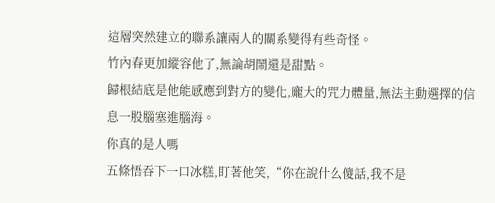這層突然建立的聯系讓兩人的關系變得有些奇怪。
竹內春更加縱容他了,無論胡鬧還是甜點。
歸根結底是他能感應到對方的變化,龐大的咒力體量,無法主動選擇的信息一股腦塞進腦海。
你真的是人嗎
五條悟吞下一口冰糕,盯著他笑,“你在說什么傻話,我不是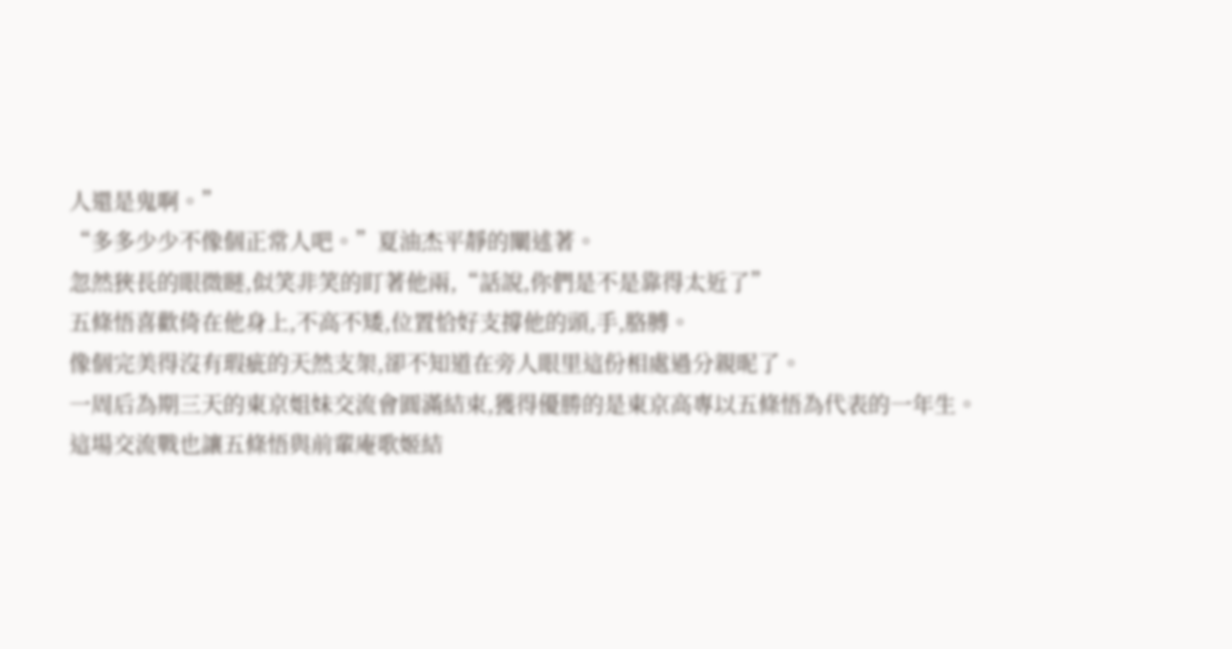人還是鬼啊。”
“多多少少不像個正常人吧。”夏油杰平靜的闡述著。
忽然狹長的眼微瞇,似笑非笑的盯著他兩,“話說,你們是不是靠得太近了”
五條悟喜歡倚在他身上,不高不矮,位置恰好支撐他的頭,手,胳膊。
像個完美得沒有瑕疵的天然支架,卻不知道在旁人眼里這份相處過分親昵了。
一周后為期三天的東京姐妹交流會圓滿結束,獲得優勝的是東京高專以五條悟為代表的一年生。
這場交流戰也讓五條悟與前輩庵歌姬結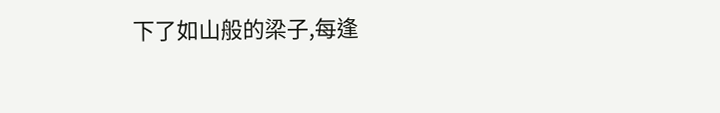下了如山般的梁子,每逢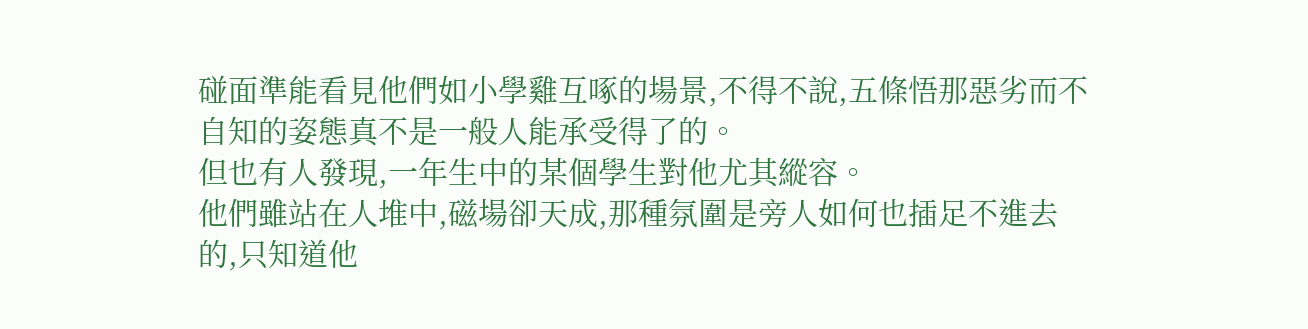碰面準能看見他們如小學雞互啄的場景,不得不說,五條悟那惡劣而不自知的姿態真不是一般人能承受得了的。
但也有人發現,一年生中的某個學生對他尤其縱容。
他們雖站在人堆中,磁場卻天成,那種氛圍是旁人如何也插足不進去的,只知道他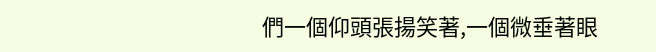們一個仰頭張揚笑著,一個微垂著眼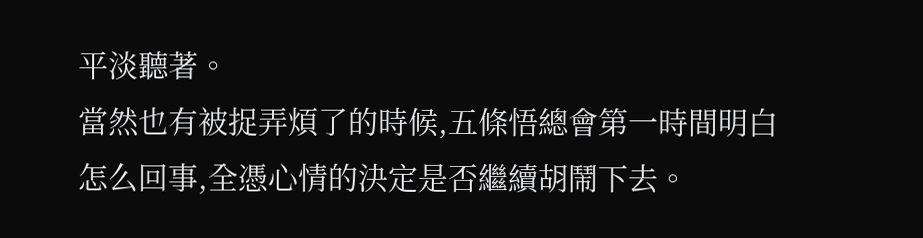平淡聽著。
當然也有被捉弄煩了的時候,五條悟總會第一時間明白怎么回事,全憑心情的決定是否繼續胡鬧下去。